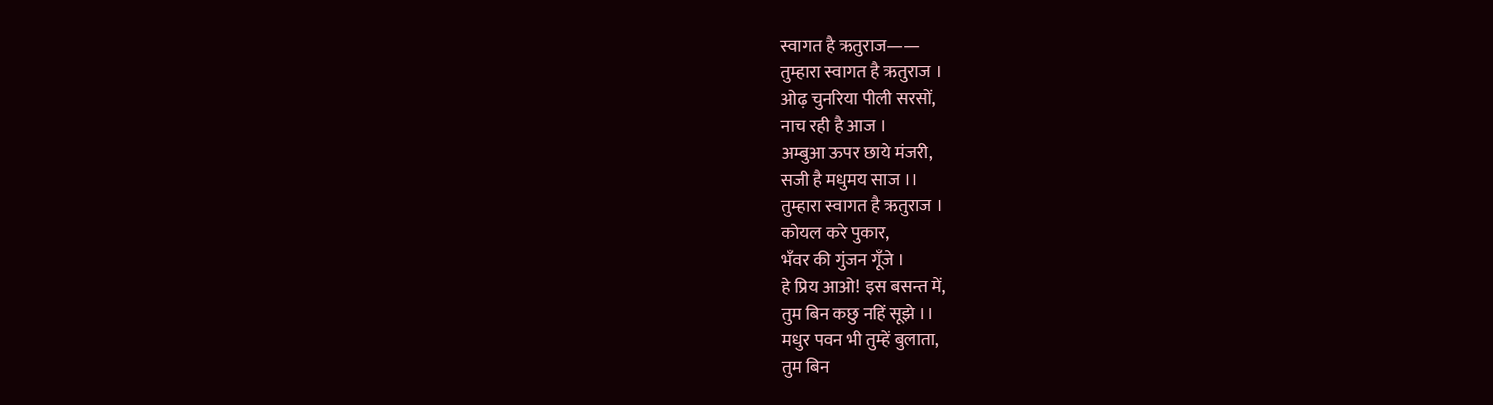स्वागत है ऋतुराज——
तुम्हारा स्वागत है ऋतुराज ।
ओढ़ चुनरिया पीली सरसों,
नाच रही है आज ।
अम्बुआ ऊपर छाये मंजरी,
सजी है मधुमय साज ।।
तुम्हारा स्वागत है ऋतुराज ।
कोयल करे पुकार,
भँवर की गुंजन गूँजे ।
हे प्रिय आओ! इस बसन्त में,
तुम बिन कछु नहिं सूझे ।।
मधुर पवन भी तुम्हें बुलाता,
तुम बिन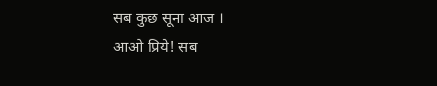सब कुछ सूना आज ।
आओ प्रिये! सब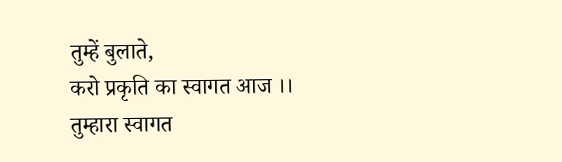तुम्हें बुलाते,
करो प्रकृति का स्वागत आज ।।
तुम्हारा स्वागत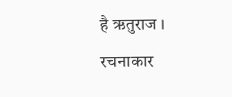है ऋतुराज ।
रचनाकार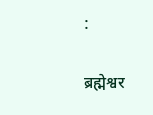:

ब्रह्मेश्वर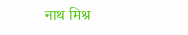नाथ मिश्र